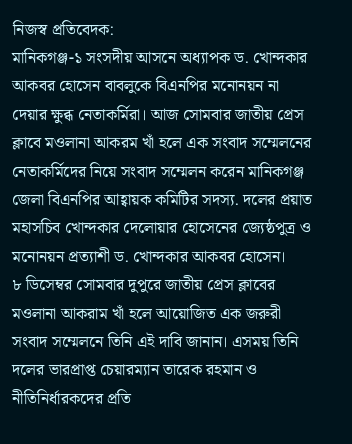নিজস্ব প্রতিবেদক:
মানিকগঞ্জ-১ সংসদীয় আসনে অধ্যাপক ড. খোন্দকার আকবর হোসেন বাবলুকে বিএনপির মনোনয়ন না দেয়ার ক্ষুব্ধ নেতাকর্মিরা। আজ সোমবার জাতীয় প্রেস ক্লাবে মওলানা আকরম খাঁ হলে এক সংবাদ সম্মেলনের নেতাকর্মিদের নিয়ে সংবাদ সম্মেলন করেন মানিকগঞ্জ জেলা বিএনপির আহ্বায়ক কমিটির সদস্য. দলের প্রয়াত মহাসচিব খোন্দকার দেলোয়ার হোসেনের জ্যেষ্ঠপুত্র ও মনোনয়ন প্রত্যাশী ড. খোন্দকার আকবর হোসেন।
৮ ডিসেম্বর সোমবার দুপুরে জাতীয় প্রেস ক্লাবের মওলানা আকরাম খাঁ হলে আয়োজিত এক জরুরী সংবাদ সম্মেলনে তিনি এই দাবি জানান। এসময় তিনি দলের ভারপ্রাপ্ত চেয়ারম্যান তারেক রহমান ও নীতিনির্ধারকদের প্রতি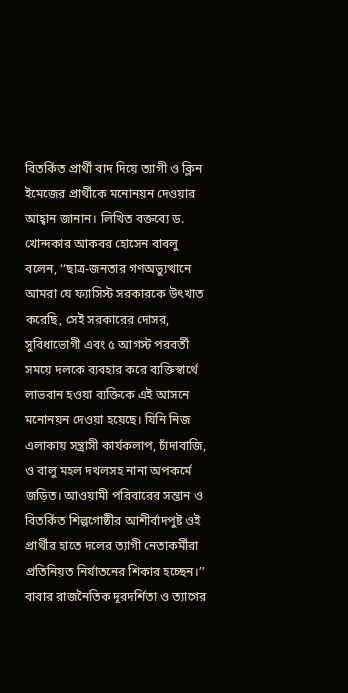বিতর্কিত প্রার্থী বাদ দিয়ে ত্যাগী ও ক্লিন ইমেজের প্রার্থীকে মনোনয়ন দেওয়ার আহ্বান জানান। লিখিত বক্তব্যে ড. খোন্দকার আকবর হোসেন বাবলু বলেন, ‘‘ছাত্র-জনতার গণঅভ্যুত্থানে আমরা যে ফ্যাসিস্ট সরকারকে উৎখাত করেছি, সেই সরকারের দোসর, সুবিধাভোগী এবং ৫ আগস্ট পরবর্তী সময়ে দলকে ব্যবহার করে ব্যক্তিস্বার্থে লাভবান হওয়া ব্যক্তিকে এই আসনে মনোনয়ন দেওয়া হয়েছে। যিনি নিজ এলাকায় সন্ত্রাসী কার্যকলাপ, চাঁদাবাজি, ও বালু মহল দখলসহ নানা অপকর্মে জড়িত। আওয়ামী পরিবারের সন্তান ও বিতর্কিত শিল্পগোষ্ঠীর আশীর্বাদপুষ্ট ওই প্রার্থীর হাতে দলের ত্যাগী নেতাকর্মীরা প্রতিনিয়ত নির্যাতনের শিকার হচ্ছেন।’’ বাবার রাজনৈতিক দূরদর্শিতা ও ত্যাগের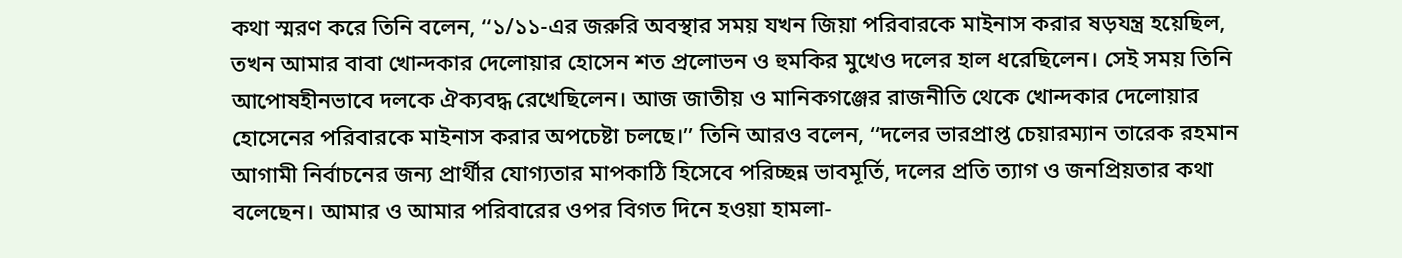কথা স্মরণ করে তিনি বলেন, ‘‘১/১১-এর জরুরি অবস্থার সময় যখন জিয়া পরিবারকে মাইনাস করার ষড়যন্ত্র হয়েছিল, তখন আমার বাবা খোন্দকার দেলোয়ার হোসেন শত প্রলোভন ও হুমকির মুখেও দলের হাল ধরেছিলেন। সেই সময় তিনি আপোষহীনভাবে দলকে ঐক্যবদ্ধ রেখেছিলেন। আজ জাতীয় ও মানিকগঞ্জের রাজনীতি থেকে খোন্দকার দেলোয়ার হোসেনের পরিবারকে মাইনাস করার অপচেষ্টা চলছে।’’ তিনি আরও বলেন, ‘‘দলের ভারপ্রাপ্ত চেয়ারম্যান তারেক রহমান আগামী নির্বাচনের জন্য প্রার্থীর যোগ্যতার মাপকাঠি হিসেবে পরিচ্ছন্ন ভাবমূর্তি, দলের প্রতি ত্যাগ ও জনপ্রিয়তার কথা বলেছেন। আমার ও আমার পরিবারের ওপর বিগত দিনে হওয়া হামলা-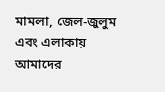মামলা, জেল-জুলুম এবং এলাকায় আমাদের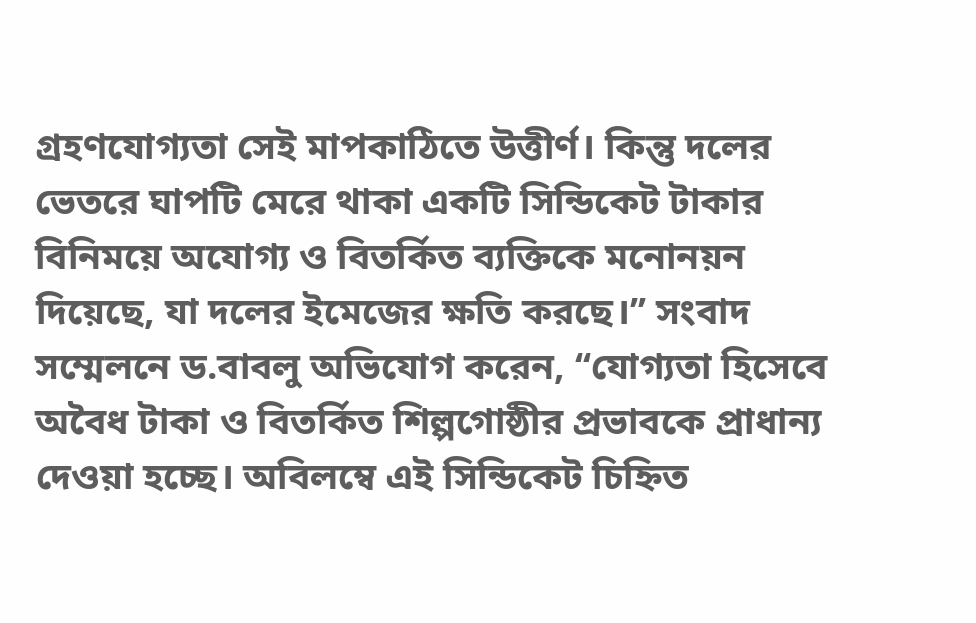গ্রহণযোগ্যতা সেই মাপকাঠিতে উত্তীর্ণ। কিন্তু দলের ভেতরে ঘাপটি মেরে থাকা একটি সিন্ডিকেট টাকার বিনিময়ে অযোগ্য ও বিতর্কিত ব্যক্তিকে মনোনয়ন দিয়েছে, যা দলের ইমেজের ক্ষতি করছে।’’ সংবাদ সম্মেলনে ড.বাবলু অভিযোগ করেন, ‘‘যোগ্যতা হিসেবে অবৈধ টাকা ও বিতর্কিত শিল্পগোষ্ঠীর প্রভাবকে প্রাধান্য দেওয়া হচ্ছে। অবিলম্বে এই সিন্ডিকেট চিহ্নিত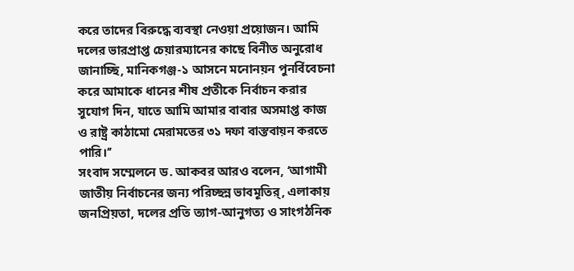করে তাদের বিরুদ্ধে ব্যবস্থা নেওয়া প্রয়োজন। আমি দলের ভারপ্রাপ্ত চেয়ারম্যানের কাছে বিনীত অনুরোধ জানাচ্ছি, মানিকগঞ্জ-১ আসনে মনোনয়ন পুনর্বিবেচনা করে আমাকে ধানের শীষ প্রতীকে নির্বাচন করার সুযোগ দিন, যাতে আমি আমার বাবার অসমাপ্ত কাজ ও রাষ্ট্র কাঠামো মেরামতের ৩১ দফা বাস্তবায়ন করতে পারি।’’
সংবাদ সম্মেলনে ড. আকবর আরও বলেন, ‘আগামী জাতীয় নির্বাচনের জন্য পরিচ্ছন্ন ভাবমূতির্, এলাকায় জনপ্রিয়তা, দলের প্রতি ত্যাগ-আনুগত্য ও সাংগঠনিক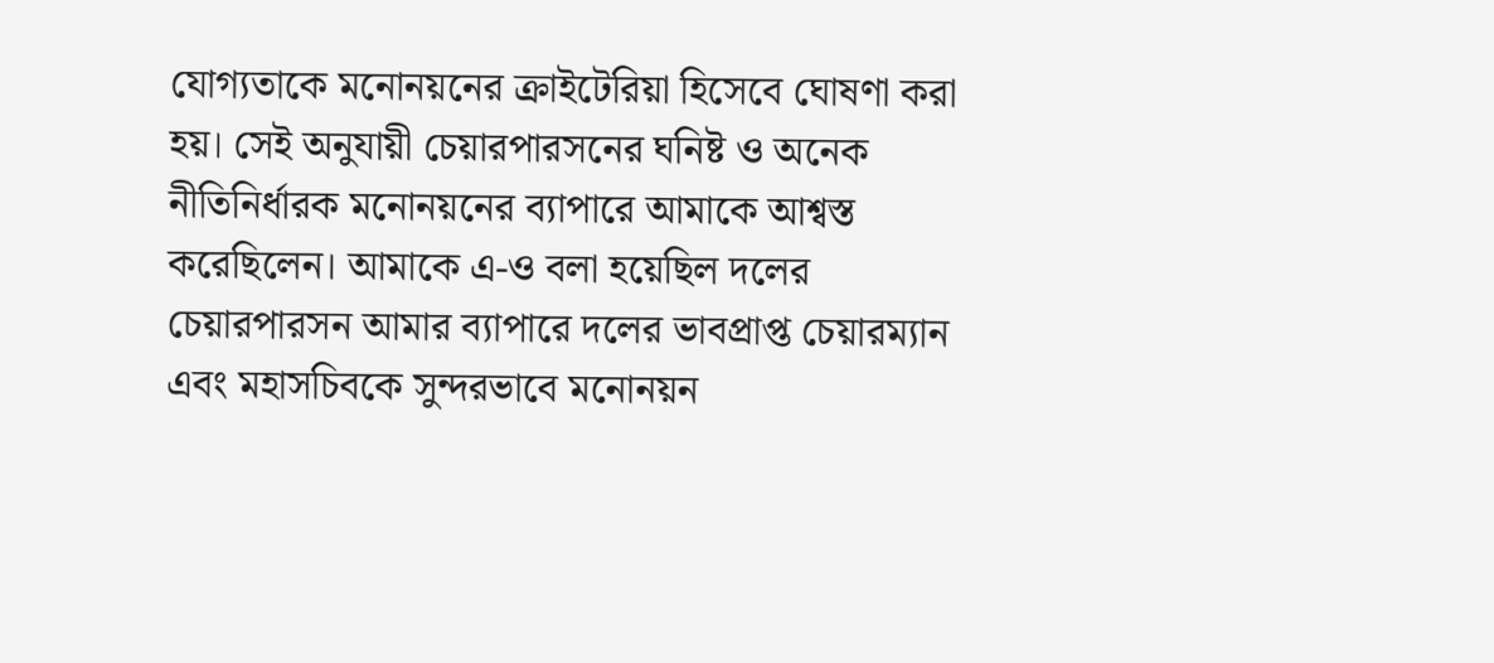যোগ্যতাকে মনোনয়নের ক্রাইটেরিয়া হিসেবে ঘোষণা করা হয়। সেই অনুযায়ী চেয়ারপারসনের ঘনিষ্ট ও অনেক নীতিনির্ধারক মনোনয়নের ব্যাপারে আমাকে আশ্বস্ত করেছিলেন। আমাকে এ-ও বলা হয়েছিল দলের চেয়ারপারসন আমার ব্যাপারে দলের ভাবপ্রাপ্ত চেয়ারম্যান এবং মহাসচিবকে সুন্দরভাবে মনোনয়ন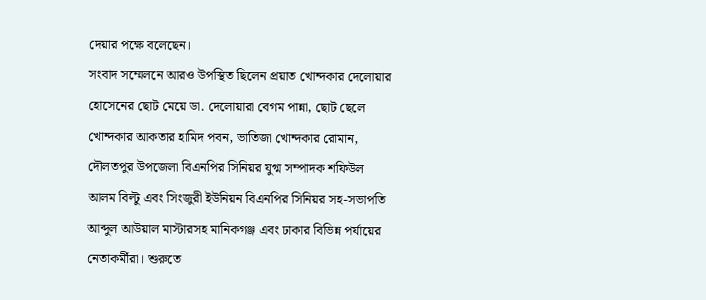দেয়ার পক্ষে বলেছেন।
সংবাদ সম্মেলনে আরও উপস্থিত ছিলেন প্রয়াত খোন্দকার দেলোয়ার হোসেনের ছোট মেয়ে ডা. দেলোয়ারা বেগম পান্না, ছোট ছেলে খোন্দকার আকতার হামিদ পবন, ভাতিজা খোন্দকার রোমান, দৌলতপুর উপজেলা বিএনপির সিনিয়র যুগ্ম সম্পাদক শফিউল আলম বিল্টু এবং সিংজুরী ইউনিয়ন বিএনপির সিনিয়র সহ-সভাপতি আব্দুল আউয়াল মাস্টারসহ মানিকগঞ্জ এবং ঢাকার বিভিন্ন পর্যায়ের নেতাকর্মীরা। শুরুতে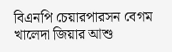বিএনপি চেয়ারপারসন বেগম খালেদা জিয়ার আশু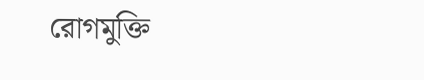রোগমুক্তি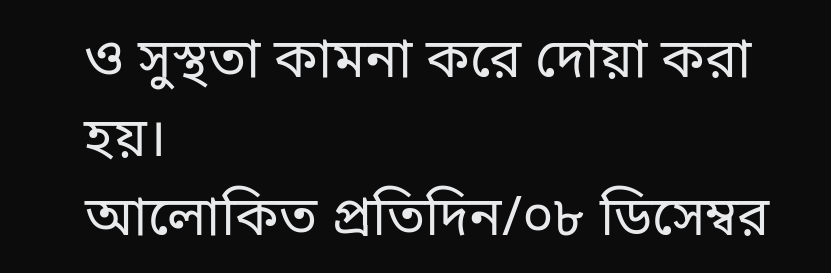ও সুস্থতা কামনা করে দোয়া করা হয়।
আলোকিত প্রতিদিন/০৮ ডিসেম্বর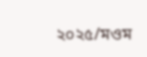২০২৫/মওম